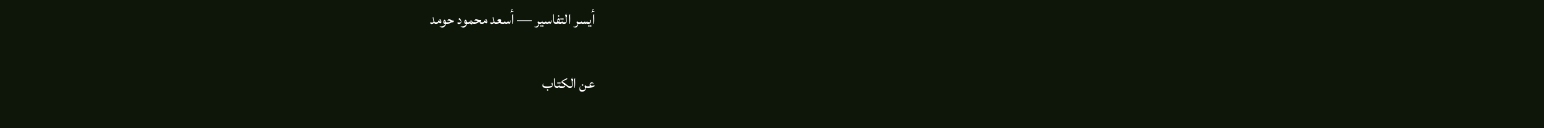أيسر التفاسير — أسعد محمود حومد

عن الكتاب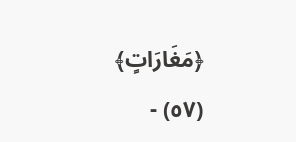﴿مَغَارَاتٍ﴾
(٥٧) -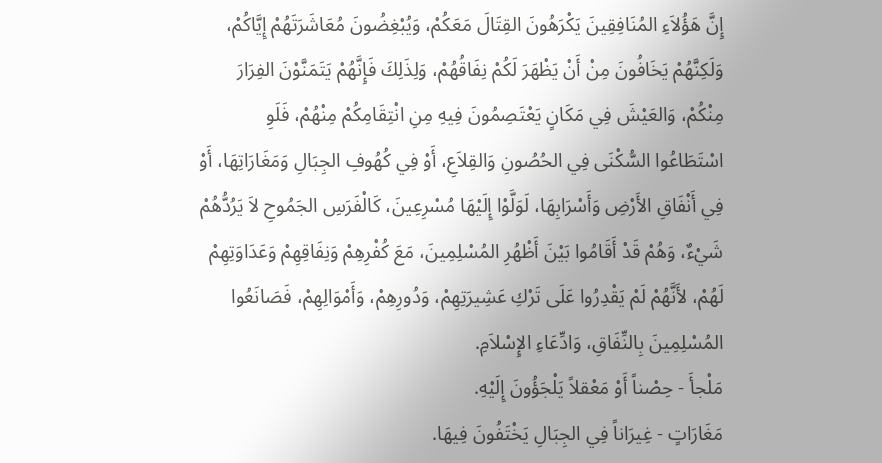إِنَّ هَؤُلاَءِ المُنَافِقِينَ يَكْرَهُونَ القِتَالَ مَعَكُمْ، وَيُبْغِضُونَ مُعَاشَرَتَهُمْ إِيَّاكُمْ، وَلَكِنَّهُمْ يَخَافُونَ مِنْ أَنْ يَظْهَرَ لَكُمْ نِفَاقُهُمْ، وَلِذَلِكَ فَإِنَّهُمْ يَتَمَنَّوْنَ الفِرَارَ مِنْكُمْ، وَالعَيْشَ فِي مَكَانٍ يَعْتَصِمُونَ فِيهِ مِنِ انْتِقَامِكُمْ مِنْهُمْ، فَلَوِ اسْتَطَاعُوا السُّكْنَى فِي الحُصُونِ وَالقِلاَعِ، أَوْ فِي كُهُوفِ الجِبَالِ وَمَغَارَاتِهَا، أَوْ فِي أَنْفَاقِ الأَرْضِ وَأَسْرَابِهَا، لَوَلَّوْا إِلَيْهَا مُسْرِعِينَ، كَالْفَرَسِ الجَمُوحِ لاَ يَرُدُّهُمْ شَيْءٌ، وَهُمْ قَدْ أَقَامُوا بَيْنَ أَظْهُرِ المُسْلِمِينَ، مَعَ كُفْرِهِمْ وَنِفَاقِهِمْ وَعَدَاوَتِهِمْ لَهُمْ، لأَنَّهُمْ لَمْ يَقْدِرُوا عَلَى تَرْكِ عَشِيرَتِهِمْ، وَدُورِهِمْ، وَأَمْوَالِهِمْ، فَصَانَعُوا المُسْلِمِينَ بِالنِّفَاقِ، وَادِّعَاءِ الإِسْلاَمِ.
مَلْجأَ - حِصْناً أَوْ مَعْقلاً يَلْجَؤُونَ إِلَيْهِ.
مَغَارَاتٍ - غِيرَاناً فِي الجِبَالِ يَخْتَفُونَ فِيهَا.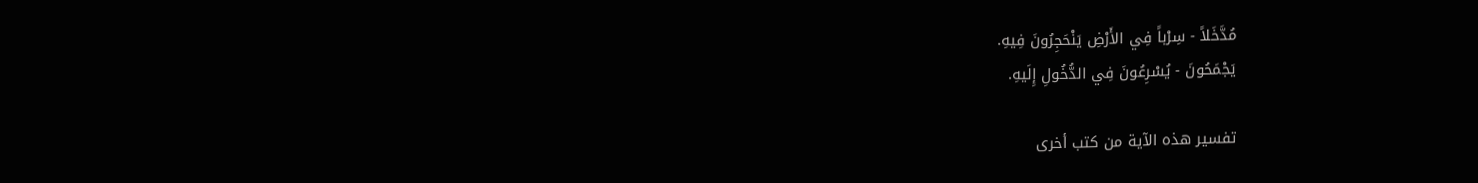مُدَّخَلاً - سِرْباً فِي الأَرْضِ يَنْحَجِرُونَ فِيهِ.
يَجْمَحُونَ - يُسْرِعُونَ فِي الدُّخُولِ إِلَيهِ.

تفسير هذه الآية من كتب أخرى